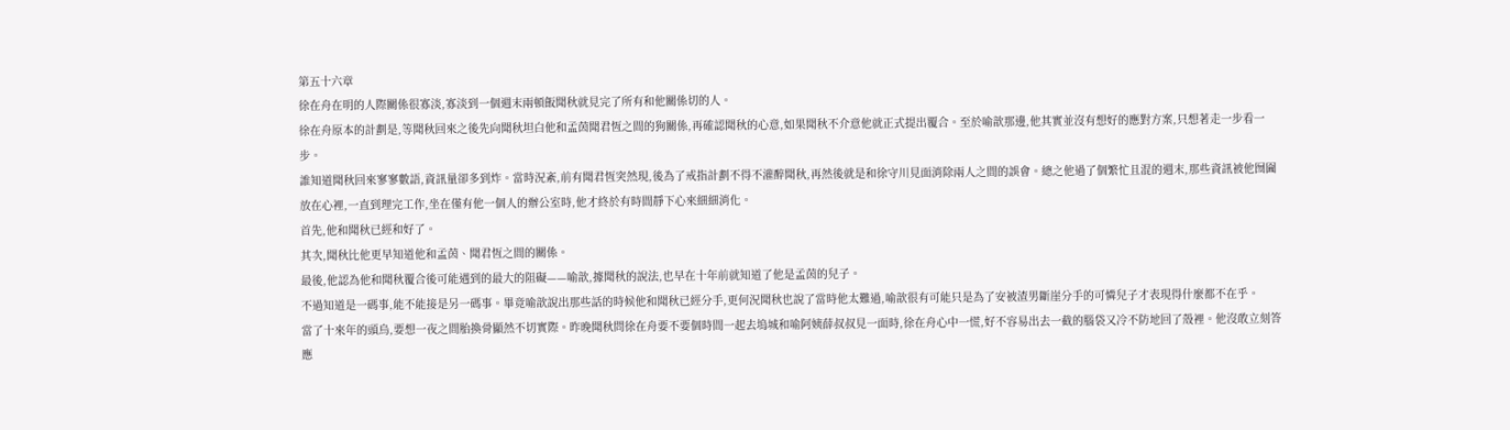第五十六章
徐在舟在明的人際關係很寡淡,寡淡到一個週末兩頓飯聞秋就見完了所有和他關係切的人。
徐在舟原本的計劃是,等聞秋回來之後先向聞秋坦白他和孟茵聞君恆之間的狗關係,再確認聞秋的心意,如果聞秋不介意他就正式提出覆合。至於喻歆那邊,他其實並沒有想好的應對方案,只想著走一步看一步。
誰知道聞秋回來寥寥數語,資訊量卻多到炸。當時況紊,前有聞君恆突然現,後為了戒指計劃不得不灌醉聞秋,再然後就是和徐守川見面消除兩人之間的誤會。總之他過了個繁忙且混的週末,那些資訊被他囫圇放在心裡,一直到理完工作,坐在僅有他一個人的辦公室時,他才終於有時間靜下心來細細消化。
首先,他和聞秋已經和好了。
其次,聞秋比他更早知道他和孟茵、聞君恆之間的關係。
最後,他認為他和聞秋覆合後可能遇到的最大的阻礙——喻歆,據聞秋的說法,也早在十年前就知道了他是孟茵的兒子。
不過知道是一碼事,能不能接是另一碼事。畢竟喻歆說出那些話的時候他和聞秋已經分手,更何況聞秋也說了當時他太難過,喻歆很有可能只是為了安被渣男斷崖分手的可憐兒子才表現得什麼都不在乎。
當了十來年的頭烏,要想一夜之間胎換骨顯然不切實際。昨晚聞秋問徐在舟要不要個時間一起去塢城和喻阿姨薛叔叔見一面時,徐在舟心中一慌,好不容易出去一截的腦袋又冷不防地回了殼裡。他沒敢立刻答應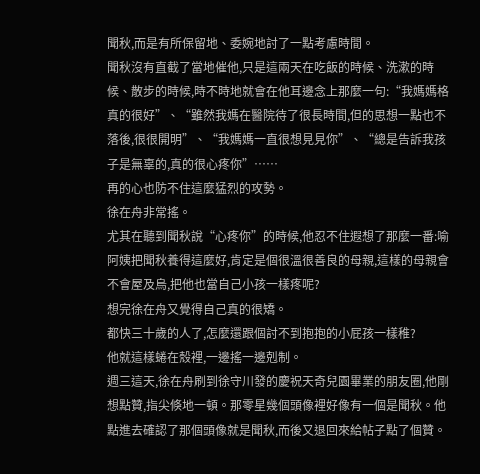聞秋,而是有所保留地、委婉地討了一點考慮時間。
聞秋沒有直截了當地催他,只是這兩天在吃飯的時候、洗漱的時候、散步的時候,時不時地就會在他耳邊念上那麼一句:“我媽媽格真的很好”、“雖然我媽在醫院待了很長時間,但的思想一點也不落後,很很開明”、“我媽媽一直很想見見你”、“總是告訴我孩子是無辜的,真的很心疼你”……
再的心也防不住這麼猛烈的攻勢。
徐在舟非常搖。
尤其在聽到聞秋說“心疼你”的時候,他忍不住遐想了那麼一番:喻阿姨把聞秋養得這麼好,肯定是個很溫很善良的母親,這樣的母親會不會屋及烏,把他也當自己小孩一樣疼呢?
想完徐在舟又覺得自己真的很矯。
都快三十歲的人了,怎麼還跟個討不到抱抱的小屁孩一樣稚?
他就這樣蜷在殼裡,一邊搖一邊剋制。
週三這天,徐在舟刷到徐守川發的慶祝天奇兒園畢業的朋友圈,他剛想點贊,指尖倏地一頓。那零星幾個頭像裡好像有一個是聞秋。他點進去確認了那個頭像就是聞秋,而後又退回來給帖子點了個贊。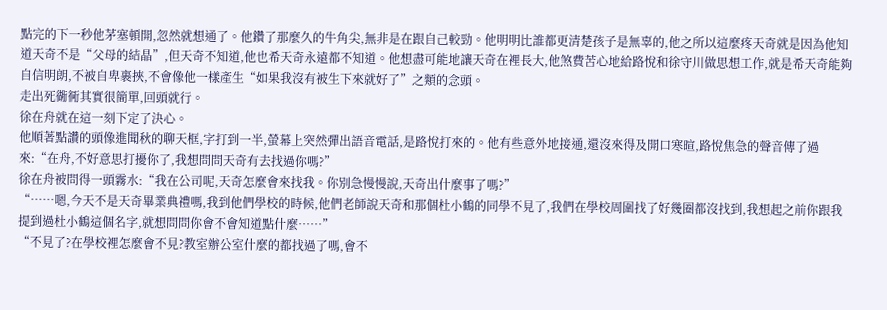點完的下一秒他茅塞頓開,忽然就想通了。他鑽了那麼久的牛角尖,無非是在跟自己較勁。他明明比誰都更清楚孩子是無辜的,他之所以這麼疼天奇就是因為他知道天奇不是“父母的結晶”,但天奇不知道,他也希天奇永遠都不知道。他想盡可能地讓天奇在裡長大,他煞費苦心地給路悅和徐守川做思想工作,就是希天奇能夠自信明朗,不被自卑裹挾,不會像他一樣產生“如果我沒有被生下來就好了”之類的念頭。
走出死衚衕其實很簡單,回頭就行。
徐在舟就在這一刻下定了決心。
他順著點讚的頭像進聞秋的聊天框,字打到一半,螢幕上突然彈出語音電話,是路悅打來的。他有些意外地接通,還沒來得及開口寒暄,路悅焦急的聲音傳了過來:“在舟,不好意思打擾你了,我想問問天奇有去找過你嗎?”
徐在舟被問得一頭霧水:“我在公司呢,天奇怎麼會來找我。你別急慢慢說,天奇出什麼事了嗎?”
“……嗯,今天不是天奇畢業典禮嗎,我到他們學校的時候,他們老師說天奇和那個杜小鶴的同學不見了,我們在學校周圍找了好幾圈都沒找到,我想起之前你跟我提到過杜小鶴這個名字,就想問問你會不會知道點什麼……”
“不見了?在學校裡怎麼會不見?教室辦公室什麼的都找過了嗎,會不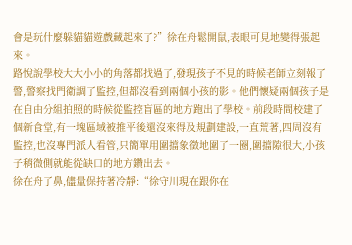會是玩什麼躲貓貓遊戲藏起來了?”徐在舟鬆開鼠,表眼可見地變得張起來。
路悅說學校大大小小的角落都找過了,發現孩子不見的時候老師立刻報了警,警察找門衛調了監控,但都沒看到兩個小孩的影。他們懷疑兩個孩子是在自由分組拍照的時候從監控盲區的地方跑出了學校。前段時間校建了個新食堂,有一塊區域被推平後還沒來得及規劃建設,一直荒著,四周沒有監控,也沒專門派人看管,只簡單用圍擋象徵地圍了一圈,圍擋隙很大,小孩子稍微側就能從缺口的地方鑽出去。
徐在舟了鼻,儘量保持著冷靜:“徐守川現在跟你在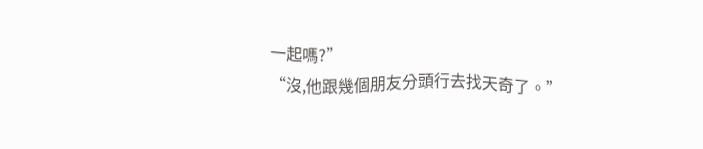一起嗎?”
“沒,他跟幾個朋友分頭行去找天奇了。”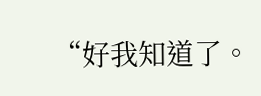“好我知道了。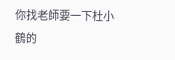你找老師要一下杜小鶴的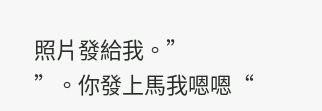照片發給我。”
”。你發上馬我嗯嗯“